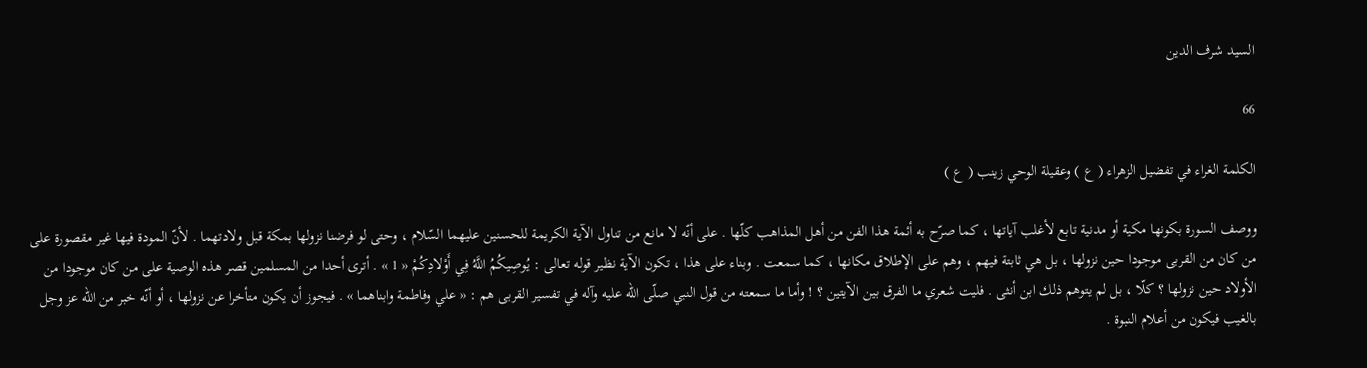السيد شرف الدين

66

الكلمة الغراء في تفضيل الزهراء ( ع ) وعقيلة الوحي زينب ( ع )

ووصف السورة بكونها مكية أو مدنية تابع لأغلب آياتها ، كما صرّح به أئمة هذا الفن من أهل المذاهب كلّها . على أنّه لا مانع من تناول الآية الكريمة للحسنين عليهما السّلام ، وحتى لو فرضنا نزولها بمكة قبل ولادتهما . لأنّ المودة فيها غير مقصورة على من كان من القربى موجودا حين نزولها ، بل هي ثابتة فيهم ، وهم على الإطلاق مكانها ، كما سمعت . وبناء على هذا ، تكون الآية نظير قوله تعالى : يُوصِيكُمُ اللَّهُ فِي أَوْلادِكُمْ « 1 » . أترى أحدا من المسلمين قصر هذه الوصية على من كان موجودا من الأولاد حين نزولها ؟ كلّا ، بل لم يتوهم ذلك ابن أنثى . فليت شعري ما الفرق بين الآيتين ؟ ! وأما ما سمعته من قول النبي صلّى اللّه عليه وآله في تفسير القربى هم : « علي وفاطمة وابناهما » . فيجوز أن يكون متأخرا عن نزولها ، أو أنّه خبر من اللّه عز وجل بالغيب فيكون من أعلام النبوة .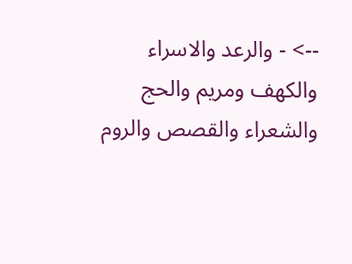--> - والرعد والاسراء والكهف ومريم والحج والشعراء والقصص والروم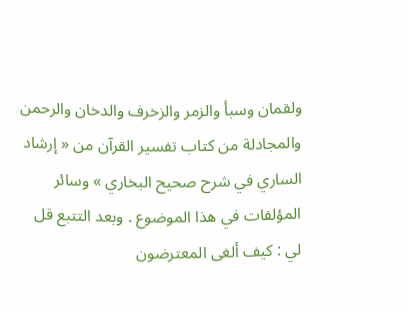ولقمان وسبأ والزمر والزخرف والدخان والرحمن والمجادلة من كتاب تفسير القرآن من « إرشاد الساري في شرح صحيح البخاري » وسائر المؤلفات في هذا الموضوع . وبعد التتبع قل لي : كيف ألغى المعترضون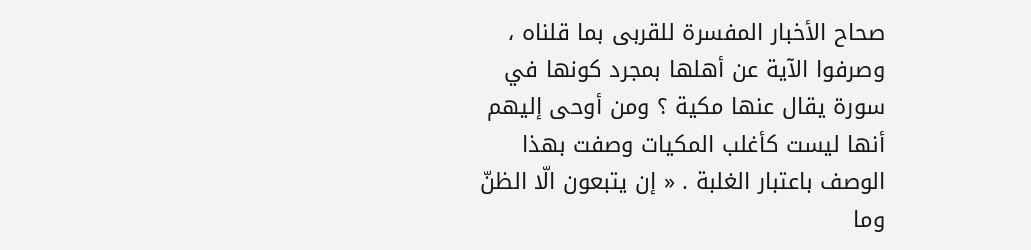صحاح الأخبار المفسرة للقربى بما قلناه ، وصرفوا الآية عن أهلها بمجرد كونها في سورة يقال عنها مكية ؟ ومن أوحى إليهم أنها ليست كأغلب المكيات وصفت بهذا الوصف باعتبار الغلبة . « إن يتبعون الّا الظنّ وما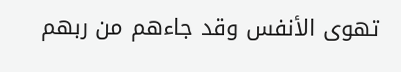تهوى الأنفس وقد جاءهم من ربهم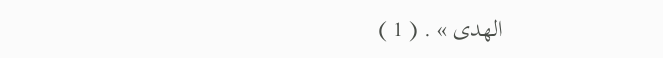الهدى » . ( 1 )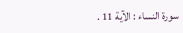سورة النساء : الآية 11 .